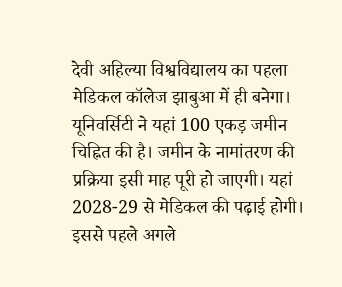देवी अहिल्या विश्वविद्यालय का पहला मेडिकल कॉलेज झाबुआ में ही बनेगा। यूनिवर्सिटी ने यहां 100 एकड़ जमीन चिह्नित की है। जमीन के नामांतरण की प्रक्रिया इसी माह पूरी हो जाएगी। यहां 2028-29 से मेडिकल की पढ़ाई होगी। इससे पहले अगले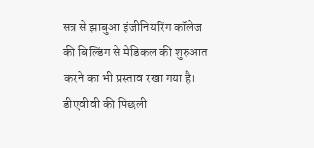सत्र से झाबुआ इंजीनियरिंग कॉलेज की बिल्डिंग से मेडिकल की शुरुआत करने का भी प्रस्ताव रखा गया है। डीएवीवी की पिछली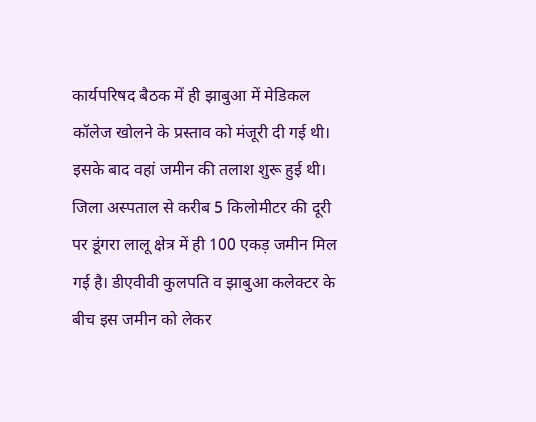कार्यपरिषद बैठक में ही झाबुआ में मेडिकल कॉलेज खोलने के प्रस्ताव को मंजूरी दी गई थी। इसके बाद वहां जमीन की तलाश शुरू हुई थी। जिला अस्पताल से करीब 5 किलोमीटर की दूरी पर डूंगरा लालू क्षेत्र में ही 100 एकड़ जमीन मिल गई है। डीएवीवी कुलपति व झाबुआ कलेक्टर के बीच इस जमीन को लेकर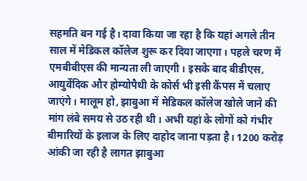सहमति बन गई है। दावा किया जा रहा है कि यहां अगले तीन साल में मेडिकल कॉलेज शुरू कर दिया जाएगा। पहले चरण में एमबीबीएस की मान्यता ली जाएगी। इसके बाद बीडीएस, आयुर्वेदिक और होम्योपैथी के कोर्स भी इसी कैंपस में चलाए जाएंगे। मालूम हो, झाबुआ में मेडिकल कॉलेज खोले जाने की मांग लंबे समय से उठ रही थी। अभी यहां के लोगों को गंभीर बीमारियों के इलाज के लिए दाहोद जाना पड़ता है। 1200 करोड़ आंकी जा रही है लागत झाबुआ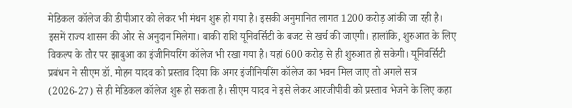मेडिकल कॉलेज की डीपीआर को लेकर भी मंथन शुरू हो गया है। इसकी अनुमानित लागत 1200 करोड़ आंकी जा रही है। इसमें राज्य शासन की ओर से अनुदान मिलेगा। बाकी राशि यूनिवर्सिटी के बजट से खर्च की जाएगी। हालांकि, शुरुआत के लिए विकल्प के तौर पर झाबुआ का इंजीनियरिंग कॉलेज भी रखा गया है। यहां 600 करोड़ से ही शुरुआत हो सकेगी। यूनिवर्सिटी प्रबंधन ने सीएम डॉ. मोहन यादव को प्रस्ताव दिया कि अगर इंजीनियरिंग कॉलेज का भवन मिल जाए तो अगले सत्र (2026-27) से ही मेडिकल कॉलेज शुरू हो सकता है। सीएम यादव ने इसे लेकर आरजीपीवी को प्रस्ताव भेजने के लिए कहा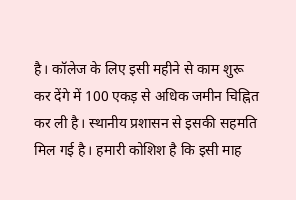है। कॉलेज के लिए इसी महीने से काम शुरू कर देंगे में 100 एकड़ से अधिक जमीन चिह्नित कर ली है। स्थानीय प्रशासन से इसकी सहमति मिल गई है। हमारी कोशिश है कि इसी माह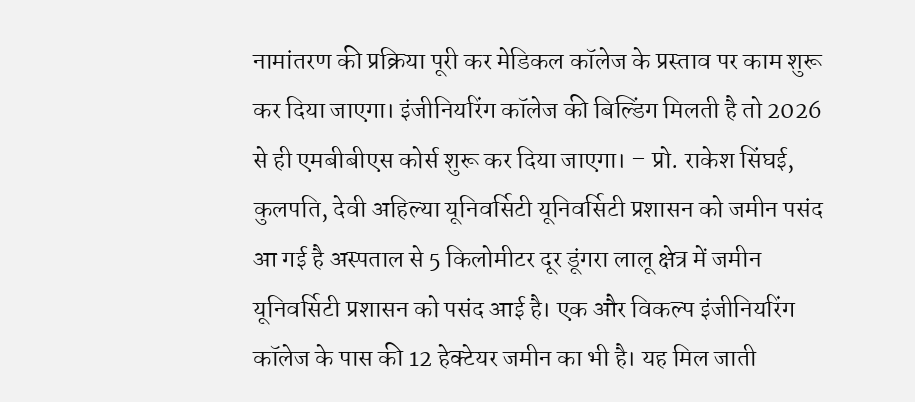नामांतरण की प्रक्रिया पूरी कर मेडिकल कॉलेज के प्रस्ताव पर काम शुरू कर दिया जाएगा। इंजीनियरिंग कॉलेज की बिल्डिंग मिलती है तो 2026 से ही एमबीबीएस कोर्स शुरू कर दिया जाएगा। – प्रो. राकेश सिंघई, कुलपति, देवी अहिल्या यूनिवर्सिटी यूनिवर्सिटी प्रशासन को जमीन पसंद आ गई है अस्पताल से 5 किलोमीटर दूर डूंगरा लालू क्षेत्र में जमीन यूनिवर्सिटी प्रशासन को पसंद आई है। एक और विकल्प इंजीनियरिंग कॉलेज के पास की 12 हेक्टेयर जमीन का भी है। यह मिल जाती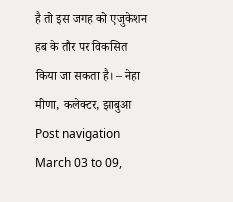है तो इस जगह को एजुकेशन हब के तौर पर विकसित किया जा सकता है। – नेहा मीणा, कलेक्टर, झाबुआ Post navigation March 03 to 09,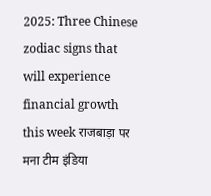2025: Three Chinese zodiac signs that will experience financial growth this week राजबाड़ा पर मना टीम इंडिया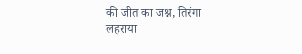की जीत का जश्न, तिरंगा लहराया